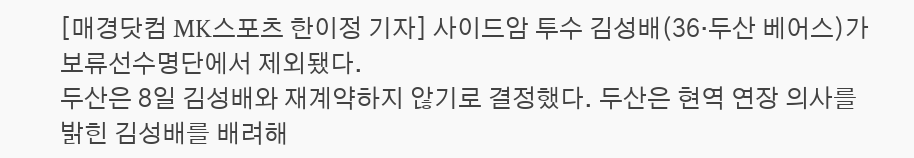[매경닷컴 MK스포츠 한이정 기자] 사이드암 투수 김성배(36·두산 베어스)가 보류선수명단에서 제외됐다.
두산은 8일 김성배와 재계약하지 않기로 결정했다. 두산은 현역 연장 의사를 밝힌 김성배를 배려해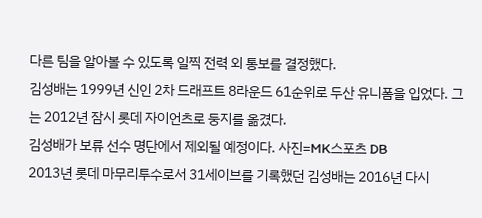다른 팀을 알아볼 수 있도록 일찍 전력 외 통보를 결정했다.
김성배는 1999년 신인 2차 드래프트 8라운드 61순위로 두산 유니폼을 입었다. 그는 2012년 잠시 롯데 자이언츠로 둥지를 옮겼다.
김성배가 보류 선수 명단에서 제외될 예정이다. 사진=MK스포츠 DB
2013년 롯데 마무리투수로서 31세이브를 기록했던 김성배는 2016년 다시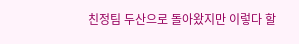친정팀 두산으로 돌아왔지만 이렇다 할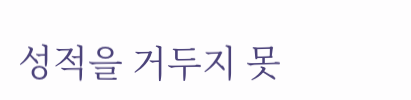성적을 거두지 못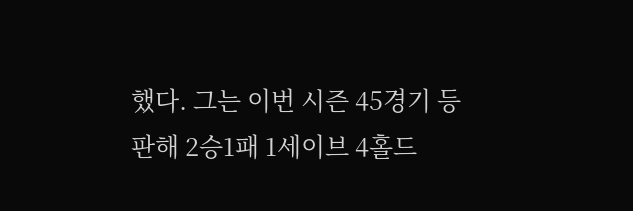했다. 그는 이번 시즌 45경기 등판해 2승1패 1세이브 4홀드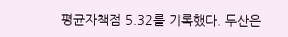평균자책점 5.32를 기록했다. 두산은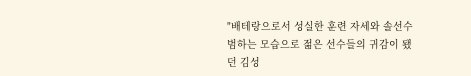"배테랑으로서 성실한 훈련 자세와 솔선수범하는 모습으로 젊은 선수들의 귀감이 됐던 김성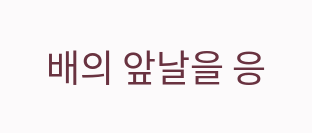배의 앞날을 응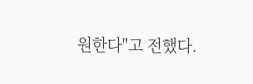원한다"고 전했다.